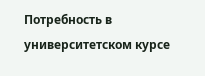Потребность в университетском курсе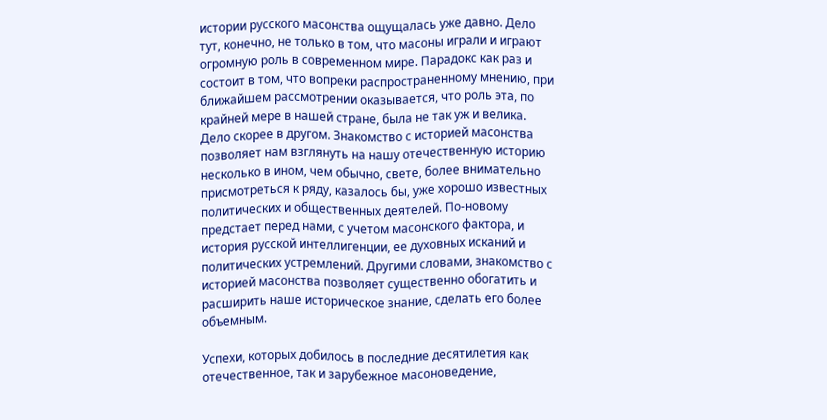истории русского масонства ощущалась уже давно. Дело тут, конечно, не только в том, что масоны играли и играют огромную роль в современном мире. Парадокс как раз и состоит в том, что вопреки распространенному мнению, при ближайшем рассмотрении оказывается, что роль эта, по крайней мере в нашей стране, была не так уж и велика. Дело скорее в другом. Знакомство с историей масонства позволяет нам взглянуть на нашу отечественную историю несколько в ином, чем обычно, свете, более внимательно присмотреться к ряду, казалось бы, уже хорошо известных политических и общественных деятелей. По-новому предстает перед нами, с учетом масонского фактора, и история русской интеллигенции, ее духовных исканий и политических устремлений. Другими словами, знакомство с историей масонства позволяет существенно обогатить и расширить наше историческое знание, сделать его более объемным.

Успехи, которых добилось в последние десятилетия как отечественное, так и зарубежное масоноведение,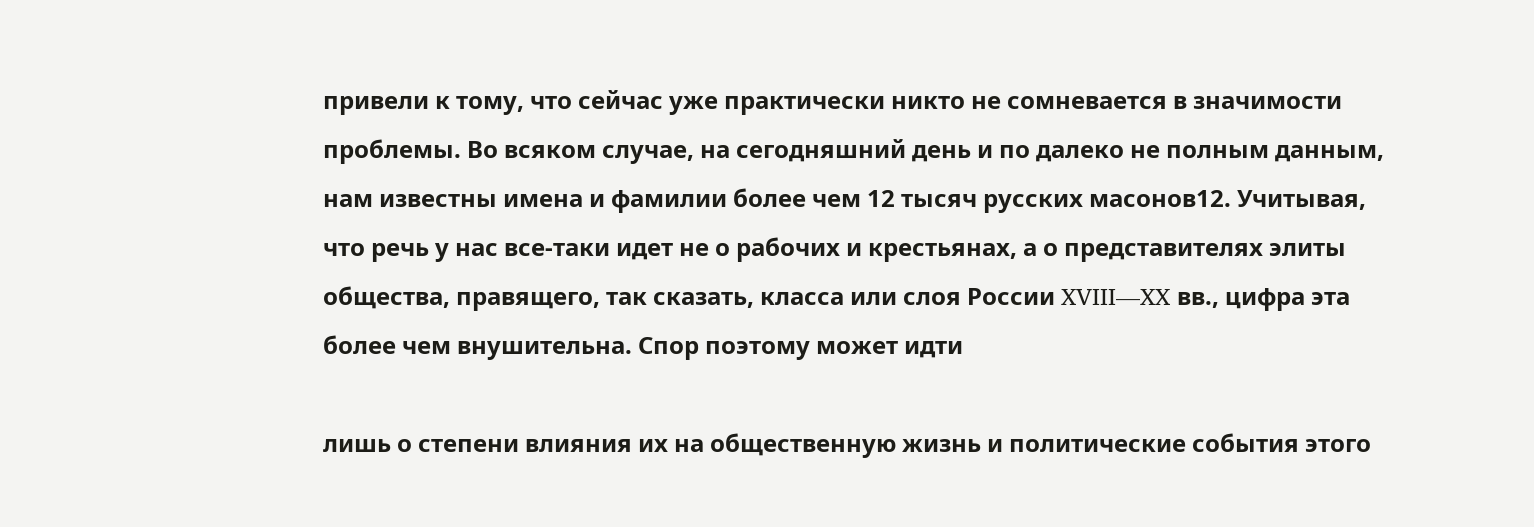привели к тому, что сейчас уже практически никто не сомневается в значимости проблемы. Во всяком случае, на сегодняшний день и по далеко не полным данным, нам известны имена и фамилии более чем 12 тысяч русских масонов12. Учитывая, что речь у нас все-таки идет не о рабочих и крестьянах, а о представителях элиты общества, правящего, так сказать, класса или слоя России XVIII—XX вв., цифра эта более чем внушительна. Спор поэтому может идти

лишь о степени влияния их на общественную жизнь и политические события этого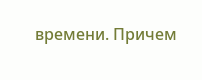времени. Причем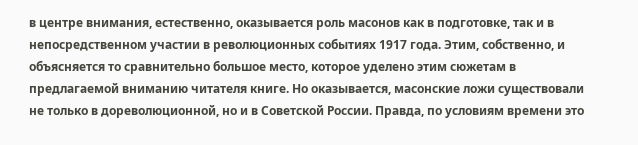в центре внимания, естественно, оказывается роль масонов как в подготовке, так и в непосредственном участии в революционных событиях 1917 года. Этим, собственно, и объясняется то сравнительно большое место, которое уделено этим сюжетам в предлагаемой вниманию читателя книге. Но оказывается, масонские ложи существовали не только в дореволюционной, но и в Советской России. Правда, по условиям времени это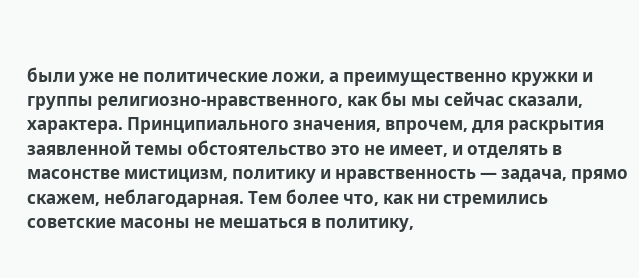были уже не политические ложи, а преимущественно кружки и группы религиозно-нравственного, как бы мы сейчас сказали, характера. Принципиального значения, впрочем, для раскрытия заявленной темы обстоятельство это не имеет, и отделять в масонстве мистицизм, политику и нравственность — задача, прямо скажем, неблагодарная. Тем более что, как ни стремились советские масоны не мешаться в политику,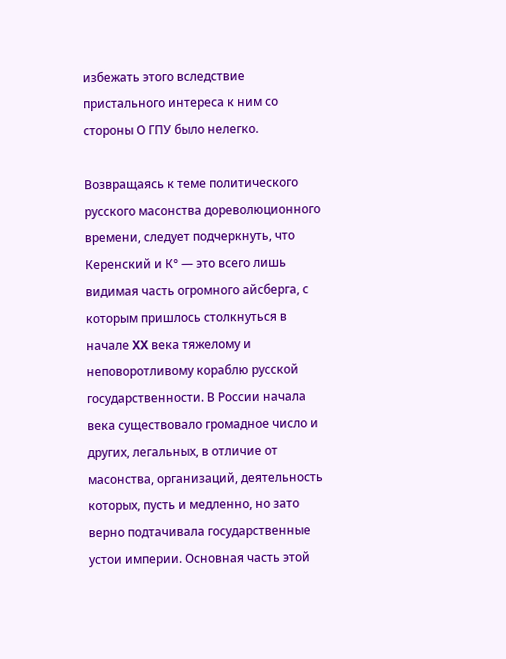избежать этого вследствие пристального интереса к ним со стороны О ГПУ было нелегко.

Возвращаясь к теме политического русского масонства дореволюционного времени, следует подчеркнуть, что Керенский и К° — это всего лишь видимая часть огромного айсберга, с которым пришлось столкнуться в начале XX века тяжелому и неповоротливому кораблю русской государственности. В России начала века существовало громадное число и других, легальных, в отличие от масонства, организаций, деятельность которых, пусть и медленно, но зато верно подтачивала государственные устои империи. Основная часть этой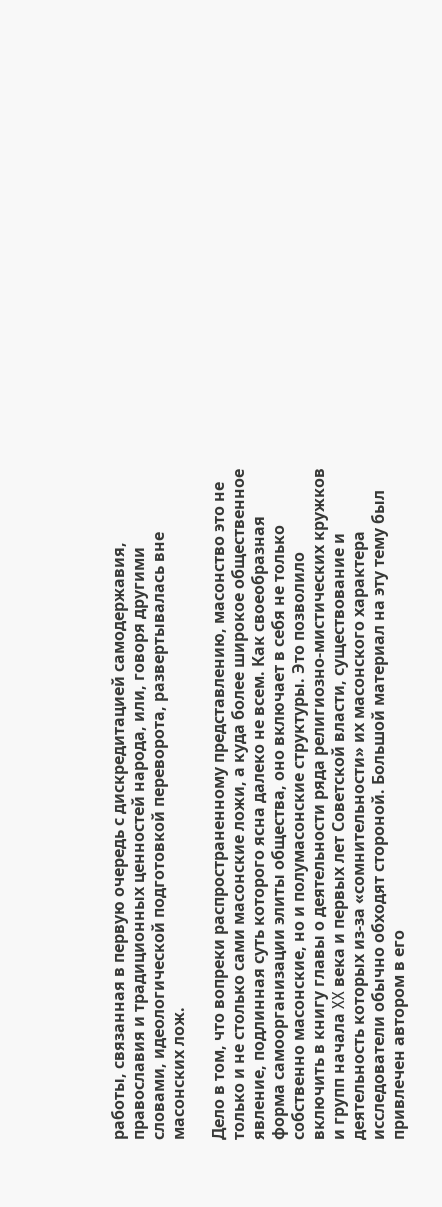работы, связанная в первую очередь с дискредитацией самодержавия, православия и традиционных ценностей народа, или, говоря другими словами, идеологической подготовкой переворота, развертывалась вне масонских лож.

Дело в том, что вопреки распространенному представлению, масонство это не только и не столько сами масонские ложи, а куда более широкое общественное явление, подлинная суть которого ясна далеко не всем. Как своеобразная форма самоорганизации элиты общества, оно включает в себя не только собственно масонские, но и полумасонские структуры. Это позволило включить в книгу главы о деятельности ряда религиозно-мистических кружков и групп начала XX века и первых лет Советской власти, существование и деятельность которых из-за «сомнительности» их масонского характера исследователи обычно обходят стороной. Большой материал на эту тему был привлечен автором в его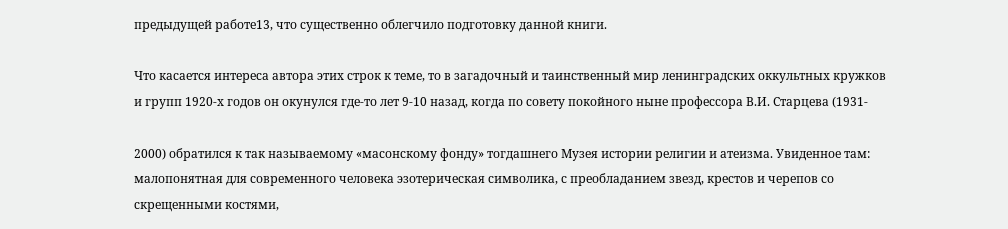предыдущей работе13, что существенно облегчило подготовку данной книги.

Что касается интереса автора этих строк к теме, то в загадочный и таинственный мир ленинградских оккультных кружков и групп 1920-х годов он окунулся где-то лет 9-10 назад, когда по совету покойного ныне профессора В.И. Старцева (1931-

2000) обратился к так называемому «масонскому фонду» тогдашнего Музея истории религии и атеизма. Увиденное там: малопонятная для современного человека эзотерическая символика, с преобладанием звезд, крестов и черепов со скрещенными костями,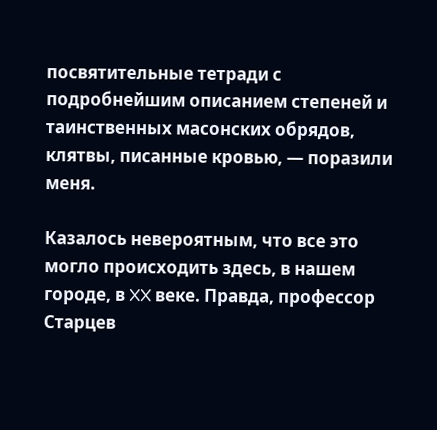посвятительные тетради с подробнейшим описанием степеней и таинственных масонских обрядов, клятвы, писанные кровью, — поразили меня.

Казалось невероятным, что все это могло происходить здесь, в нашем городе, в XX веке. Правда, профессор Старцев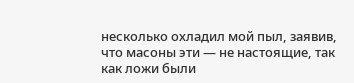несколько охладил мой пыл, заявив, что масоны эти — не настоящие, так как ложи были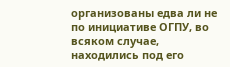организованы едва ли не по инициативе ОГПУ, во всяком случае, находились под его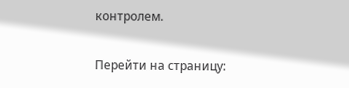контролем.

Перейти на страницу: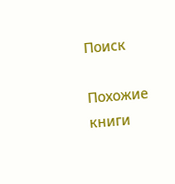Поиск

Похожие книги